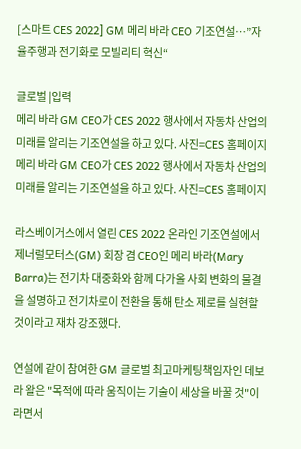[스마트 CES 2022] GM 메리 바라 CEO 기조연설…”자율주행과 전기화로 모빌리티 혁신“

글로벌 |입력
메리 바라 GM CEO가 CES 2022 행사에서 자동차 산업의 미래를 알리는 기조연설을 하고 있다. 사진=CES 홈페이지
메리 바라 GM CEO가 CES 2022 행사에서 자동차 산업의 미래를 알리는 기조연설을 하고 있다. 사진=CES 홈페이지

라스베이거스에서 열린 CES 2022 온라인 기조연설에서 제너럴모터스(GM) 회장 겸 CEO인 메리 바라(Mary Barra)는 전기차 대중화와 함께 다가올 사회 변화의 물결을 설명하고 전기차로이 전환을 통해 탄소 제로를 실현할 것이라고 재차 강조했다.

연설에 같이 참여한 GM 글로벌 최고마케팅책임자인 데보라 왈은 "목적에 따라 움직이는 기술이 세상을 바꿀 것"이라면서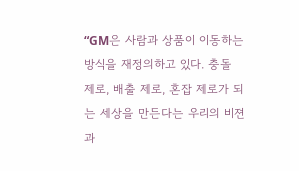“GM은 사람과 상품이 이동하는 방식을 재정의하고 있다. 충돌 제로, 배출 제로, 혼잡 제로가 되는 세상을 만든다는 우리의 비젼과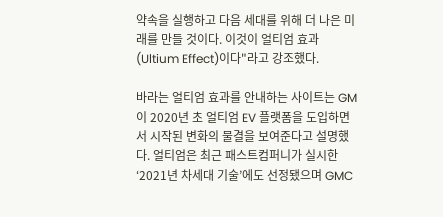약속을 실행하고 다음 세대를 위해 더 나은 미래를 만들 것이다. 이것이 얼티엄 효과(Ultium Effect)이다"라고 강조했다.

바라는 얼티엄 효과를 안내하는 사이트는 GM이 2020년 초 얼티엄 EV 플랫폼을 도입하면서 시작된 변화의 물결을 보여준다고 설명했다. 얼티엄은 최근 패스트컴퍼니가 실시한 ‘2021년 차세대 기술’에도 선정됐으며 GMC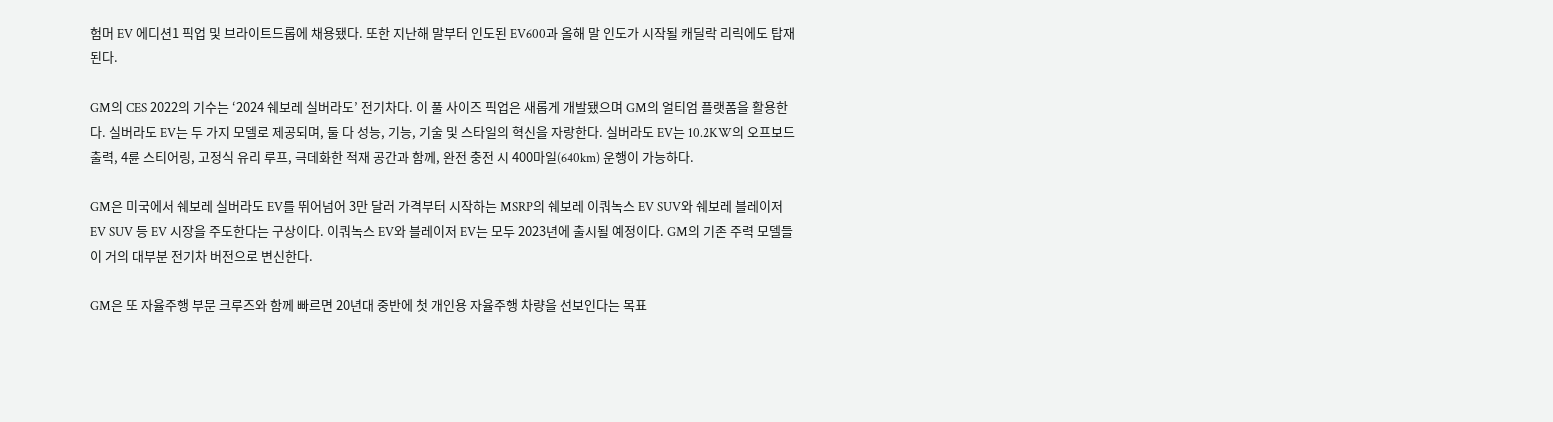험머 EV 에디션1 픽업 및 브라이트드롭에 채용됐다. 또한 지난해 말부터 인도된 EV600과 올해 말 인도가 시작될 캐딜락 리릭에도 탑재된다.

GM의 CES 2022의 기수는 ‘2024 쉐보레 실버라도’ 전기차다. 이 풀 사이즈 픽업은 새롭게 개발됐으며 GM의 얼티엄 플랫폼을 활용한다. 실버라도 EV는 두 가지 모델로 제공되며, 둘 다 성능, 기능, 기술 및 스타일의 혁신을 자랑한다. 실버라도 EV는 10.2KW의 오프보드 출력, 4륜 스티어링, 고정식 유리 루프, 극데화한 적재 공간과 함께, 완전 충전 시 400마일(640km) 운행이 가능하다.

GM은 미국에서 쉐보레 실버라도 EV를 뛰어넘어 3만 달러 가격부터 시작하는 MSRP의 쉐보레 이쿼녹스 EV SUV와 쉐보레 블레이저 EV SUV 등 EV 시장을 주도한다는 구상이다. 이쿼녹스 EV와 블레이저 EV는 모두 2023년에 출시될 예정이다. GM의 기존 주력 모델들이 거의 대부분 전기차 버전으로 변신한다.

GM은 또 자율주행 부문 크루즈와 함께 빠르면 20년대 중반에 첫 개인용 자율주행 차량을 선보인다는 목표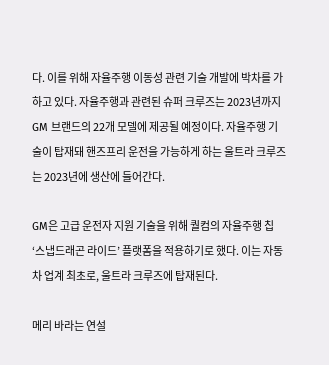다. 이를 위해 자율주행 이동성 관련 기술 개발에 박차를 가하고 있다. 자율주행과 관련된 슈퍼 크루즈는 2023년까지 GM 브랜드의 22개 모델에 제공될 예정이다. 자율주행 기술이 탑재돼 핸즈프리 운전을 가능하게 하는 울트라 크루즈는 2023년에 생산에 들어간다.

GM은 고급 운전자 지원 기술을 위해 퀄컴의 자율주행 칩 ‘스냅드래곤 라이드’ 플랫폼을 적용하기로 했다. 이는 자동차 업계 최초로, 울트라 크루즈에 탑재된다.

메리 바라는 연설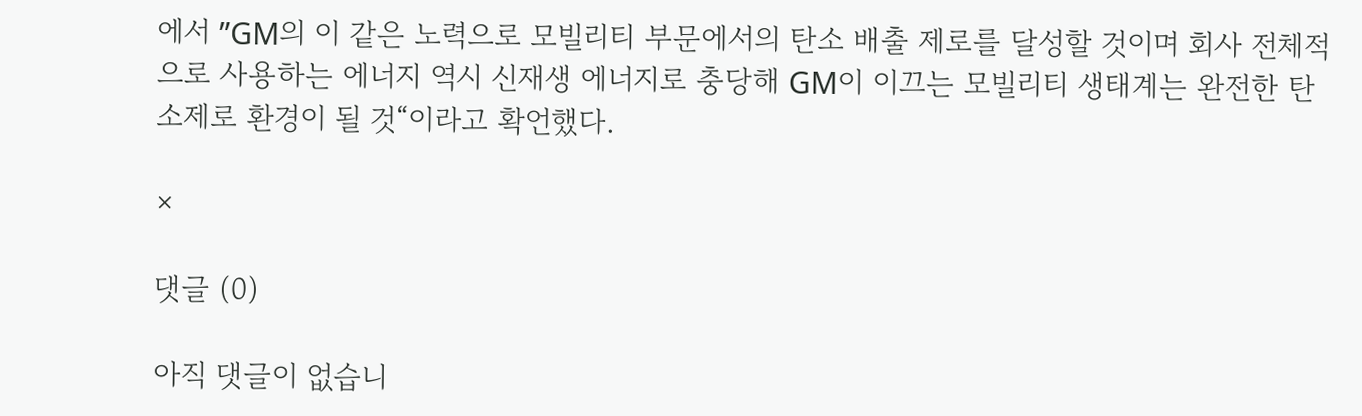에서 ”GM의 이 같은 노력으로 모빌리티 부문에서의 탄소 배출 제로를 달성할 것이며 회사 전체적으로 사용하는 에너지 역시 신재생 에너지로 충당해 GM이 이끄는 모빌리티 생태계는 완전한 탄소제로 환경이 될 것“이라고 확언했다.

×

댓글 (0)

아직 댓글이 없습니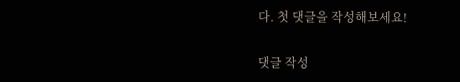다. 첫 댓글을 작성해보세요!

댓글 작성